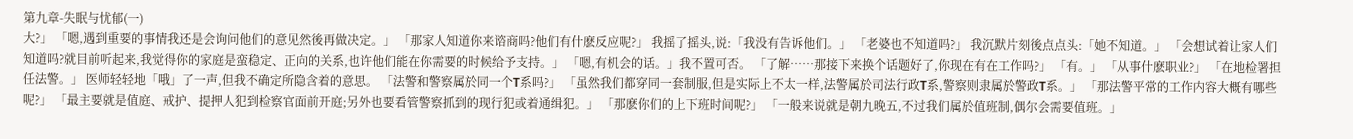第九章-失眠与忧郁(一)
大?」 「嗯,遇到重要的事情我还是会询问他们的意见然後再做决定。」 「那家人知道你来谘商吗?他们有什麽反应呢?」 我摇了摇头,说:「我没有告诉他们。」 「老婆也不知道吗?」 我沉默片刻後点点头:「她不知道。」 「会想试着让家人们知道吗?就目前听起来,我觉得你的家庭是蛮稳定、正向的关系,也许他们能在你需要的时候给予支持。」 「嗯,有机会的话。」我不置可否。 「了解……那接下来换个话题好了,你现在有在工作吗?」 「有。」 「从事什麽职业?」 「在地检署担任法警。」 医师轻轻地「哦」了一声,但我不确定所隐含着的意思。 「法警和警察属於同一个T系吗?」 「虽然我们都穿同一套制服,但是实际上不太一样,法警属於司法行政T系,警察则隶属於警政T系。」 「那法警平常的工作内容大概有哪些呢?」 「最主要就是值庭、戒护、提押人犯到检察官面前开庭;另外也要看管警察抓到的现行犯或着通缉犯。」 「那麽你们的上下班时间呢?」 「一般来说就是朝九晚五,不过我们属於值班制,偶尔会需要值班。」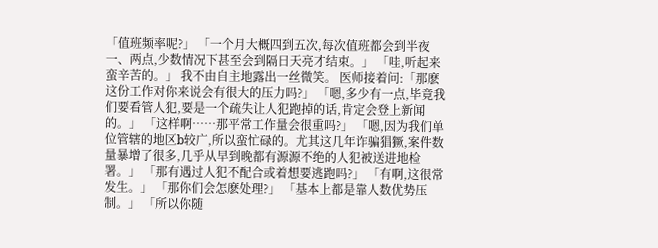「值班频率呢?」 「一个月大概四到五次,每次值班都会到半夜一、两点,少数情况下甚至会到隔日天亮才结束。」 「哇,听起来蛮辛苦的。」 我不由自主地露出一丝微笑。 医师接着问:「那麽这份工作对你来说会有很大的压力吗?」 「嗯,多少有一点,毕竟我们要看管人犯,要是一个疏失让人犯跑掉的话,肯定会登上新闻的。」 「这样啊……那平常工作量会很重吗?」 「嗯,因为我们单位管辖的地区b较广,所以蛮忙碌的。尤其这几年诈骗猖獗,案件数量暴增了很多,几乎从早到晚都有源源不绝的人犯被送进地检署。」 「那有遇过人犯不配合或着想要逃跑吗?」 「有啊,这很常发生。」 「那你们会怎麽处理?」 「基本上都是靠人数优势压制。」 「所以你随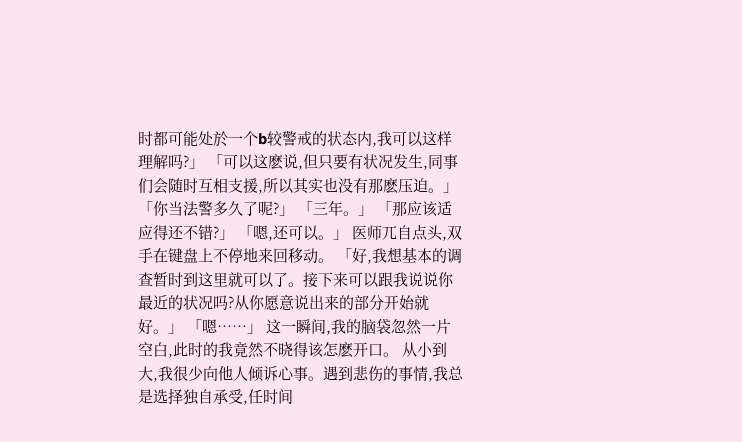时都可能处於一个b较警戒的状态内,我可以这样理解吗?」 「可以这麽说,但只要有状况发生,同事们会随时互相支援,所以其实也没有那麽压迫。」 「你当法警多久了呢?」 「三年。」 「那应该适应得还不错?」 「嗯,还可以。」 医师兀自点头,双手在键盘上不停地来回移动。 「好,我想基本的调查暂时到这里就可以了。接下来可以跟我说说你最近的状况吗?从你愿意说出来的部分开始就好。」 「嗯……」 这一瞬间,我的脑袋忽然一片空白,此时的我竟然不晓得该怎麽开口。 从小到大,我很少向他人倾诉心事。遇到悲伤的事情,我总是选择独自承受,任时间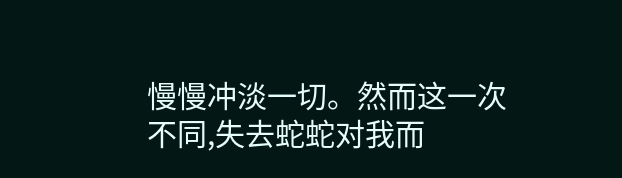慢慢冲淡一切。然而这一次不同,失去蛇蛇对我而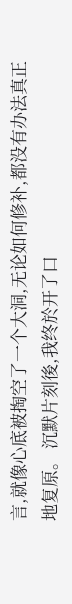言,就像心底被掏空了一个大洞,无论如何修补,都没有办法真正地复原。 沉默片刻後,我终於开了口